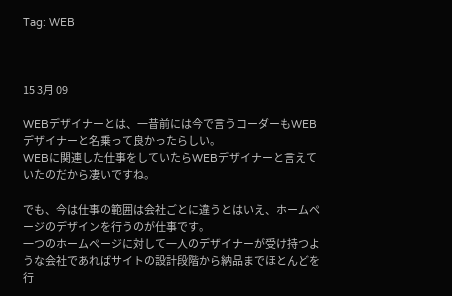Tag: WEB



15 3月 09

WEBデザイナーとは、一昔前には今で言うコーダーもWEBデザイナーと名乗って良かったらしい。
WEBに関連した仕事をしていたらWEBデザイナーと言えていたのだから凄いですね。

でも、今は仕事の範囲は会社ごとに違うとはいえ、ホームページのデザインを行うのが仕事です。
一つのホームページに対して一人のデザイナーが受け持つような会社であればサイトの設計段階から納品までほとんどを行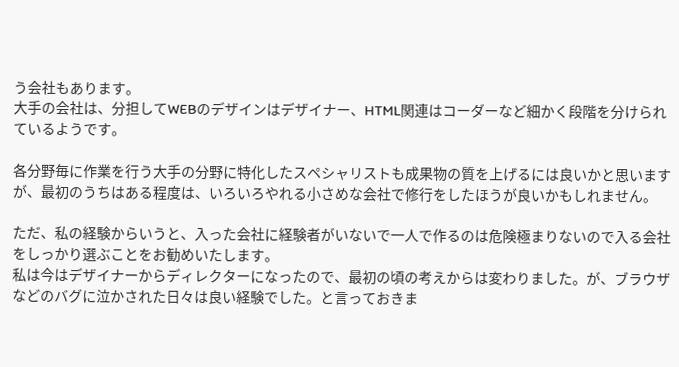う会社もあります。
大手の会社は、分担してWEBのデザインはデザイナー、HTML関連はコーダーなど細かく段階を分けられているようです。

各分野毎に作業を行う大手の分野に特化したスペシャリストも成果物の質を上げるには良いかと思いますが、最初のうちはある程度は、いろいろやれる小さめな会社で修行をしたほうが良いかもしれません。

ただ、私の経験からいうと、入った会社に経験者がいないで一人で作るのは危険極まりないので入る会社をしっかり選ぶことをお勧めいたします。
私は今はデザイナーからディレクターになったので、最初の頃の考えからは変わりました。が、ブラウザなどのバグに泣かされた日々は良い経験でした。と言っておきま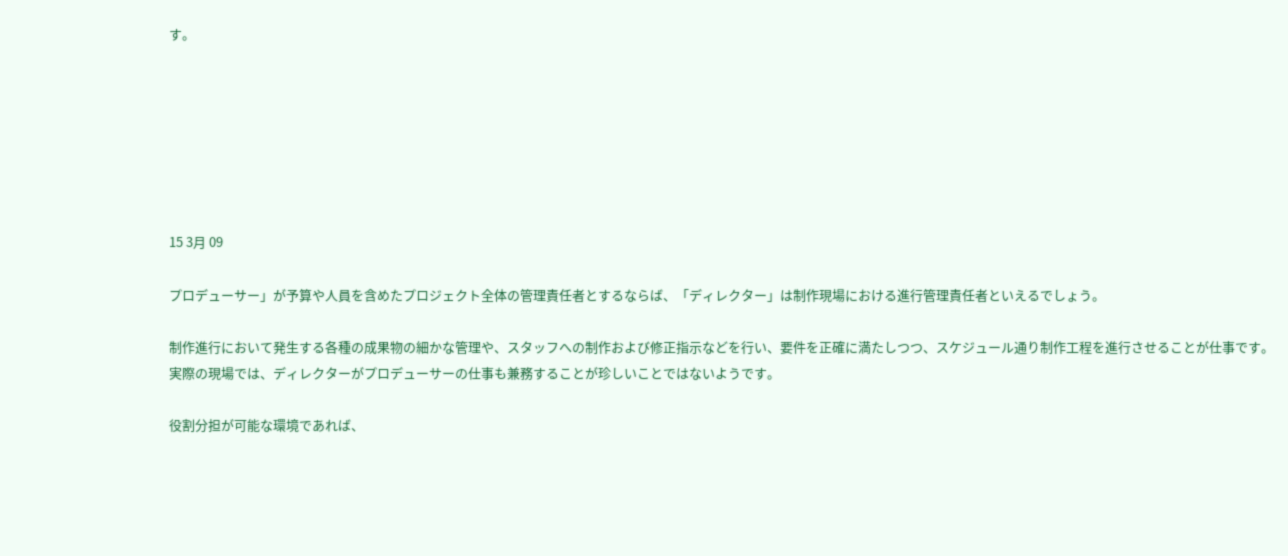す。







15 3月 09

プロデューサー」が予算や人員を含めたプロジェクト全体の管理責任者とするならば、「ディレクター」は制作現場における進行管理責任者といえるでしょう。

制作進行において発生する各種の成果物の細かな管理や、スタッフへの制作および修正指示などを行い、要件を正確に満たしつつ、スケジュール通り制作工程を進行させることが仕事です。
実際の現場では、ディレクターがプロデューサーの仕事も兼務することが珍しいことではないようです。

役割分担が可能な環境であれば、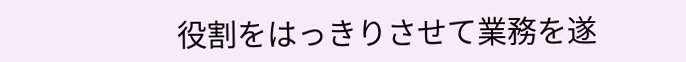役割をはっきりさせて業務を遂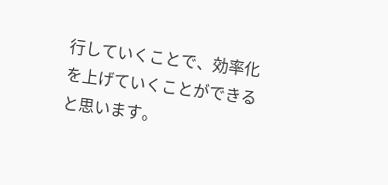行していくことで、効率化を上げていくことができると思います。